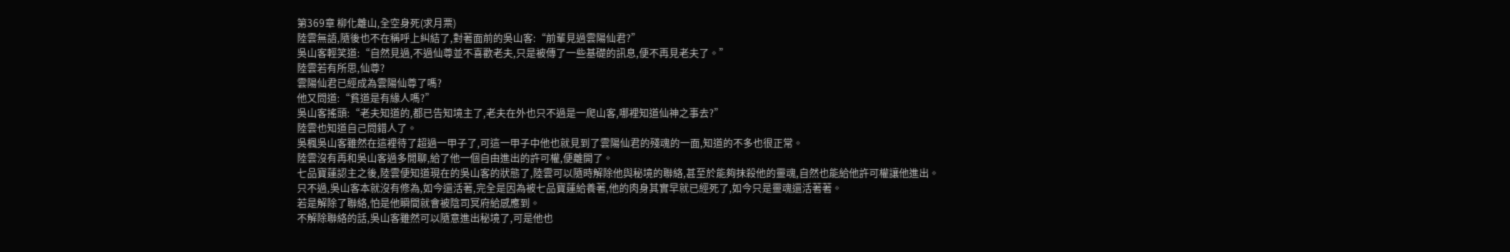第369章 柳化離山,全空身死(求月票)
陸雲無語,隨後也不在稱呼上糾結了,對著面前的吳山客:“前輩見過雲陽仙君?”
吳山客輕笑道:“自然見過,不過仙尊並不喜歡老夫,只是被傳了一些基礎的訊息,便不再見老夫了。”
陸雲若有所思,仙尊?
雲陽仙君已經成為雲陽仙尊了嗎?
他又問道:“貧道是有緣人嗎?”
吳山客搖頭:“老夫知道的,都已告知境主了,老夫在外也只不過是一爬山客,哪裡知道仙神之事去?”
陸雲也知道自己問錯人了。
吳楓吳山客雖然在這裡待了超過一甲子了,可這一甲子中他也就見到了雲陽仙君的殘魂的一面,知道的不多也很正常。
陸雲沒有再和吳山客過多閒聊,給了他一個自由進出的許可權,便離開了。
七品寶蓮認主之後,陸雲便知道現在的吳山客的狀態了,陸雲可以隨時解除他與秘境的聯絡,甚至於能夠抹殺他的靈魂,自然也能給他許可權讓他進出。
只不過,吳山客本就沒有修為,如今還活著,完全是因為被七品寶蓮給養著,他的肉身其實早就已經死了,如今只是靈魂還活著著。
若是解除了聯絡,怕是他瞬間就會被陰司冥府給感應到。
不解除聯絡的話,吳山客雖然可以隨意進出秘境了,可是他也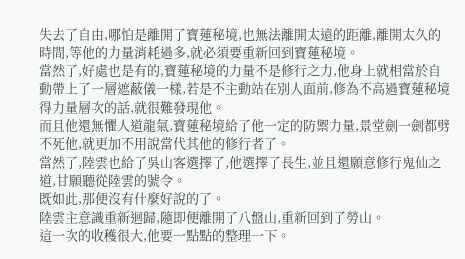失去了自由,哪怕是離開了寶蓮秘境,也無法離開太遠的距離,離開太久的時間,等他的力量消耗過多,就必須要重新回到寶蓮秘境。
當然了,好處也是有的,寶蓮秘境的力量不是修行之力,他身上就相當於自動帶上了一層遮蔽儀一樣,若是不主動站在別人面前,修為不高過寶蓮秘境得力量層次的話,就很難發現他。
而且他還無懼人道龍氣,寶蓮秘境給了他一定的防禦力量,景堂劍一劍都劈不死他,就更加不用說當代其他的修行者了。
當然了,陸雲也給了吳山客選擇了,他選擇了長生,並且還願意修行鬼仙之道,甘願聽從陸雲的號令。
既如此,那便沒有什麼好說的了。
陸雲主意識重新迴歸,隨即便離開了八盤山,重新回到了勞山。
這一次的收穫很大,他要一點點的整理一下。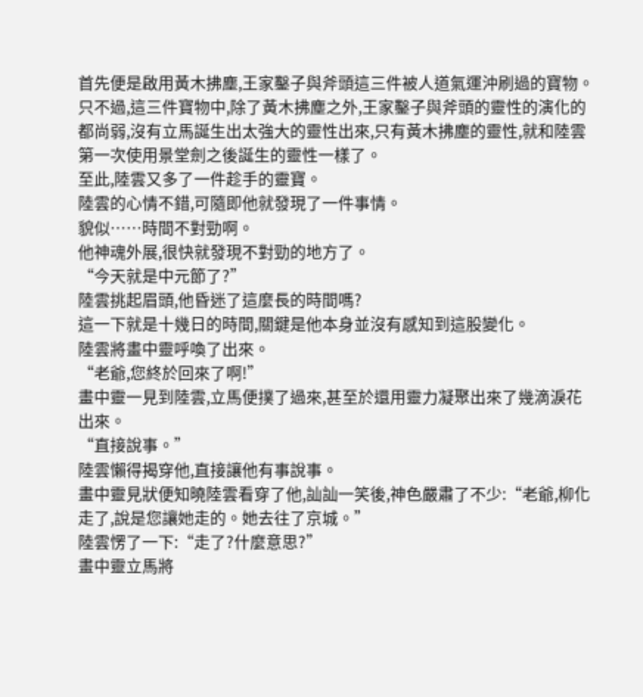首先便是啟用黃木拂塵,王家鑿子與斧頭這三件被人道氣運沖刷過的寶物。
只不過,這三件寶物中,除了黃木拂塵之外,王家鑿子與斧頭的靈性的演化的都尚弱,沒有立馬誕生出太強大的靈性出來,只有黃木拂塵的靈性,就和陸雲第一次使用景堂劍之後誕生的靈性一樣了。
至此,陸雲又多了一件趁手的靈寶。
陸雲的心情不錯,可隨即他就發現了一件事情。
貌似……時間不對勁啊。
他神魂外展,很快就發現不對勁的地方了。
“今天就是中元節了?”
陸雲挑起眉頭,他昏迷了這麼長的時間嗎?
這一下就是十幾日的時間,關鍵是他本身並沒有感知到這股變化。
陸雲將畫中靈呼喚了出來。
“老爺,您終於回來了啊!”
畫中靈一見到陸雲,立馬便撲了過來,甚至於還用靈力凝聚出來了幾滴淚花出來。
“直接說事。”
陸雲懶得揭穿他,直接讓他有事說事。
畫中靈見狀便知曉陸雲看穿了他,訕訕一笑後,神色嚴肅了不少:“老爺,柳化走了,說是您讓她走的。她去往了京城。”
陸雲愣了一下:“走了?什麼意思?”
畫中靈立馬將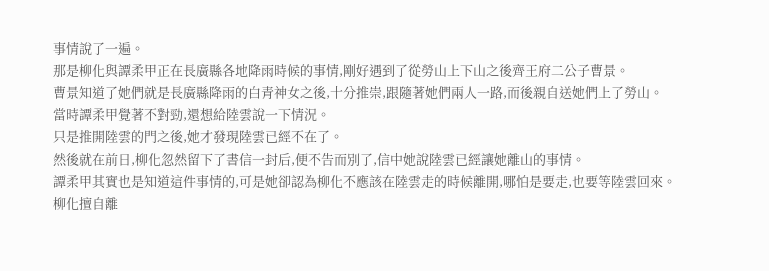事情說了一遍。
那是柳化與譚柔甲正在長廣縣各地降雨時候的事情,剛好遇到了從勞山上下山之後齊王府二公子曹景。
曹景知道了她們就是長廣縣降雨的白青神女之後,十分推崇,跟隨著她們兩人一路,而後親自送她們上了勞山。
當時譚柔甲覺著不對勁,還想給陸雲說一下情況。
只是推開陸雲的門之後,她才發現陸雲已經不在了。
然後就在前日,柳化忽然留下了書信一封后,便不告而別了,信中她說陸雲已經讓她離山的事情。
譚柔甲其實也是知道這件事情的,可是她卻認為柳化不應該在陸雲走的時候離開,哪怕是要走,也要等陸雲回來。
柳化擅自離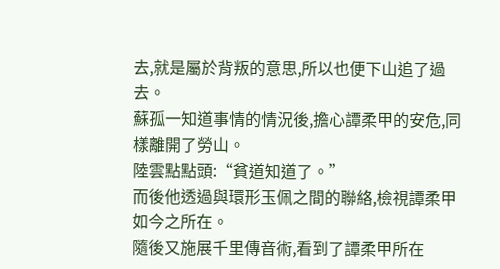去,就是屬於背叛的意思,所以也便下山追了過去。
蘇孤一知道事情的情況後,擔心譚柔甲的安危,同樣離開了勞山。
陸雲點點頭:“貧道知道了。”
而後他透過與環形玉佩之間的聯絡,檢視譚柔甲如今之所在。
隨後又施展千里傳音術,看到了譚柔甲所在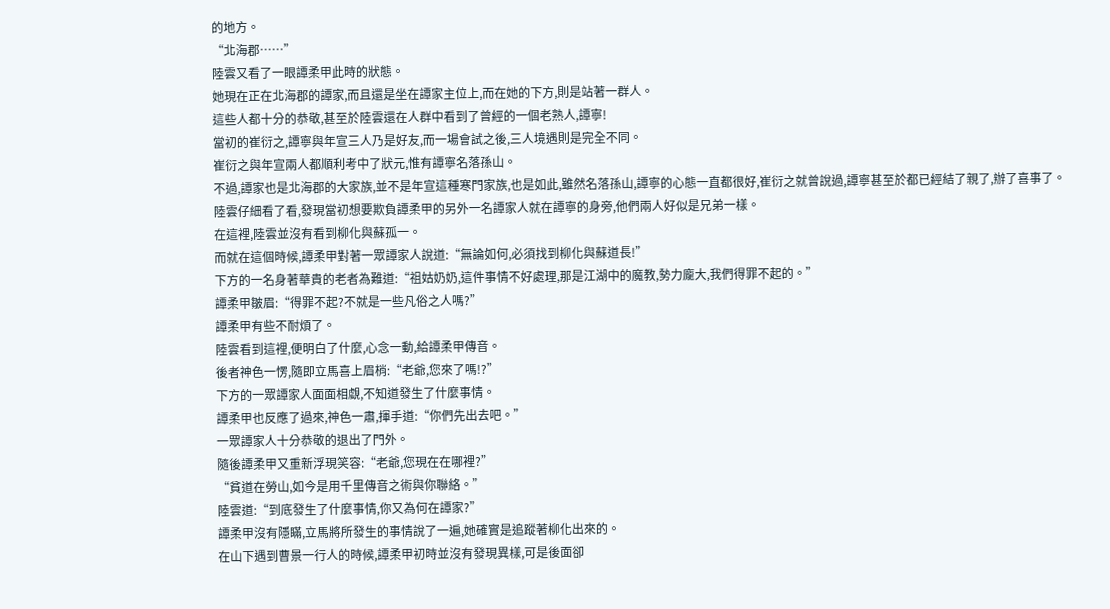的地方。
“北海郡……”
陸雲又看了一眼譚柔甲此時的狀態。
她現在正在北海郡的譚家,而且還是坐在譚家主位上,而在她的下方,則是站著一群人。
這些人都十分的恭敬,甚至於陸雲還在人群中看到了曾經的一個老熟人,譚寧!
當初的崔衍之,譚寧與年宣三人乃是好友,而一場會試之後,三人境遇則是完全不同。
崔衍之與年宣兩人都順利考中了狀元,惟有譚寧名落孫山。
不過,譚家也是北海郡的大家族,並不是年宣這種寒門家族,也是如此,雖然名落孫山,譚寧的心態一直都很好,崔衍之就曾說過,譚寧甚至於都已經結了親了,辦了喜事了。
陸雲仔細看了看,發現當初想要欺負譚柔甲的另外一名譚家人就在譚寧的身旁,他們兩人好似是兄弟一樣。
在這裡,陸雲並沒有看到柳化與蘇孤一。
而就在這個時候,譚柔甲對著一眾譚家人說道:“無論如何,必須找到柳化與蘇道長!”
下方的一名身著華貴的老者為難道:“祖姑奶奶,這件事情不好處理,那是江湖中的魔教,勢力龐大,我們得罪不起的。”
譚柔甲皺眉:“得罪不起?不就是一些凡俗之人嗎?”
譚柔甲有些不耐煩了。
陸雲看到這裡,便明白了什麼,心念一動,給譚柔甲傳音。
後者神色一愣,隨即立馬喜上眉梢:“老爺,您來了嗎!?”
下方的一眾譚家人面面相覷,不知道發生了什麼事情。
譚柔甲也反應了過來,神色一肅,揮手道:“你們先出去吧。”
一眾譚家人十分恭敬的退出了門外。
隨後譚柔甲又重新浮現笑容:“老爺,您現在在哪裡?”
“貧道在勞山,如今是用千里傳音之術與你聯絡。”
陸雲道:“到底發生了什麼事情,你又為何在譚家?”
譚柔甲沒有隱瞞,立馬將所發生的事情說了一遍,她確實是追蹤著柳化出來的。
在山下遇到曹景一行人的時候,譚柔甲初時並沒有發現異樣,可是後面卻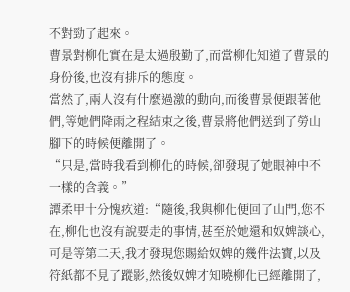不對勁了起來。
曹景對柳化實在是太過殷勤了,而當柳化知道了曹景的身份後,也沒有排斥的態度。
當然了,兩人沒有什麼過激的動向,而後曹景便跟著他們,等她們降雨之程結束之後,曹景將他們送到了勞山腳下的時候便離開了。
“只是,當時我看到柳化的時候,卻發現了她眼神中不一樣的含義。”
譚柔甲十分愧疚道:“隨後,我與柳化便回了山門,您不在,柳化也沒有說要走的事情,甚至於她還和奴婢談心,可是等第二天,我才發現您賜給奴婢的幾件法寶,以及符紙都不見了蹤影,然後奴婢才知曉柳化已經離開了,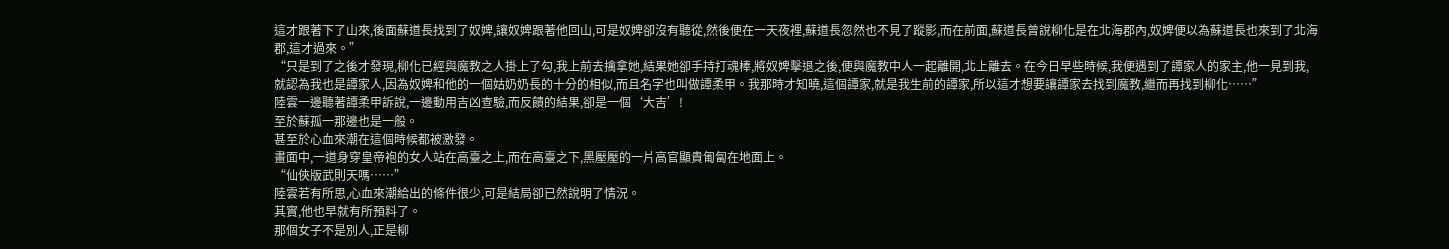這才跟著下了山來,後面蘇道長找到了奴婢,讓奴婢跟著他回山,可是奴婢卻沒有聽從,然後便在一天夜裡,蘇道長忽然也不見了蹤影,而在前面,蘇道長曾說柳化是在北海郡內,奴婢便以為蘇道長也來到了北海郡,這才過來。”
“只是到了之後才發現,柳化已經與魔教之人掛上了勾,我上前去擒拿她,結果她卻手持打魂棒,將奴婢擊退之後,便與魔教中人一起離開,北上離去。在今日早些時候,我便遇到了譚家人的家主,他一見到我,就認為我也是譚家人,因為奴婢和他的一個姑奶奶長的十分的相似,而且名字也叫做譚柔甲。我那時才知曉,這個譚家,就是我生前的譚家,所以這才想要讓譚家去找到魔教,繼而再找到柳化……”
陸雲一邊聽著譚柔甲訴說,一邊動用吉凶查驗,而反饋的結果,卻是一個‘大吉’!
至於蘇孤一那邊也是一般。
甚至於心血來潮在這個時候都被激發。
畫面中,一道身穿皇帝袍的女人站在高臺之上,而在高臺之下,黑壓壓的一片高官顯貴匍匐在地面上。
“仙俠版武則天嗎……”
陸雲若有所思,心血來潮給出的條件很少,可是結局卻已然說明了情況。
其實,他也早就有所預料了。
那個女子不是別人,正是柳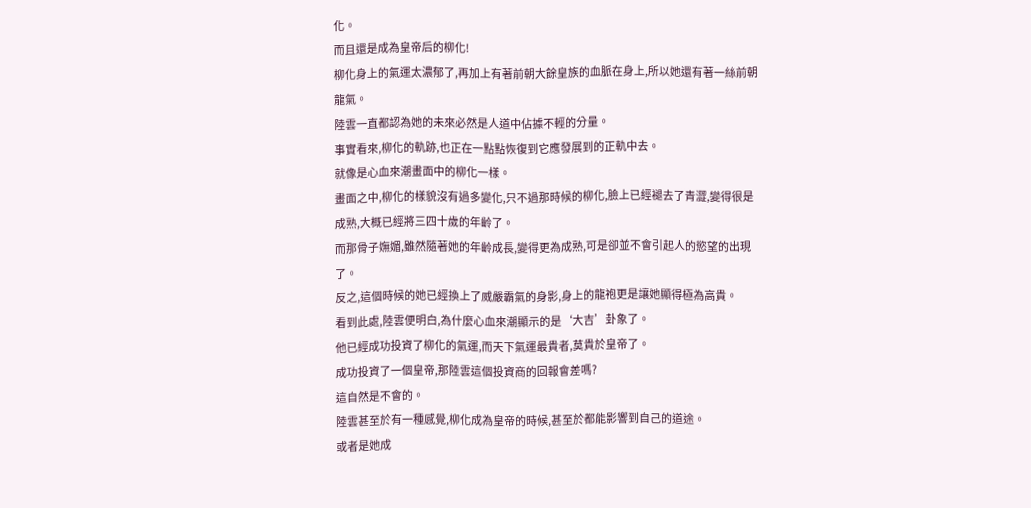化。
而且還是成為皇帝后的柳化!
柳化身上的氣運太濃郁了,再加上有著前朝大餘皇族的血脈在身上,所以她還有著一絲前朝龍氣。
陸雲一直都認為她的未來必然是人道中佔據不輕的分量。
事實看來,柳化的軌跡,也正在一點點恢復到它應發展到的正軌中去。
就像是心血來潮畫面中的柳化一樣。
畫面之中,柳化的樣貌沒有過多變化,只不過那時候的柳化,臉上已經褪去了青澀,變得很是成熟,大概已經將三四十歲的年齡了。
而那骨子嫵媚,雖然隨著她的年齡成長,變得更為成熟,可是卻並不會引起人的慾望的出現了。
反之,這個時候的她已經換上了威嚴霸氣的身影,身上的龍袍更是讓她顯得極為高貴。
看到此處,陸雲便明白,為什麼心血來潮顯示的是‘大吉’卦象了。
他已經成功投資了柳化的氣運,而天下氣運最貴者,莫貴於皇帝了。
成功投資了一個皇帝,那陸雲這個投資商的回報會差嗎?
這自然是不會的。
陸雲甚至於有一種感覺,柳化成為皇帝的時候,甚至於都能影響到自己的道途。
或者是她成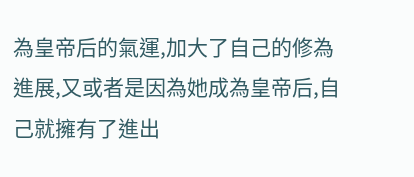為皇帝后的氣運,加大了自己的修為進展,又或者是因為她成為皇帝后,自己就擁有了進出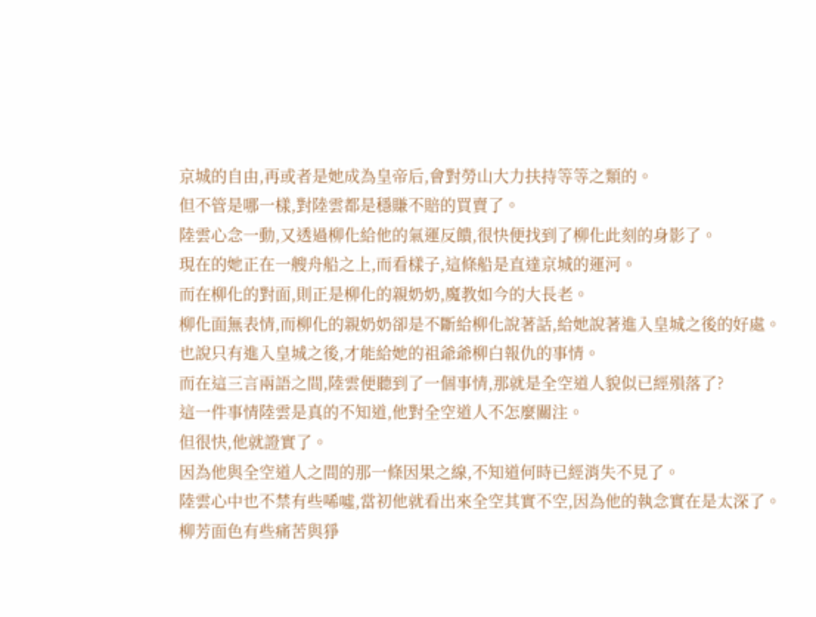京城的自由,再或者是她成為皇帝后,會對勞山大力扶持等等之類的。
但不管是哪一樣,對陸雲都是穩賺不賠的買賣了。
陸雲心念一動,又透過柳化給他的氣運反饋,很快便找到了柳化此刻的身影了。
現在的她正在一艘舟船之上,而看樣子,這條船是直達京城的運河。
而在柳化的對面,則正是柳化的親奶奶,魔教如今的大長老。
柳化面無表情,而柳化的親奶奶卻是不斷給柳化說著話,給她說著進入皇城之後的好處。
也說只有進入皇城之後,才能給她的祖爺爺柳白報仇的事情。
而在這三言兩語之間,陸雲便聽到了一個事情,那就是全空道人貌似已經殞落了?
這一件事情陸雲是真的不知道,他對全空道人不怎麼關注。
但很快,他就證實了。
因為他與全空道人之間的那一條因果之線,不知道何時已經消失不見了。
陸雲心中也不禁有些唏噓,當初他就看出來全空其實不空,因為他的執念實在是太深了。
柳芳面色有些痛苦與猙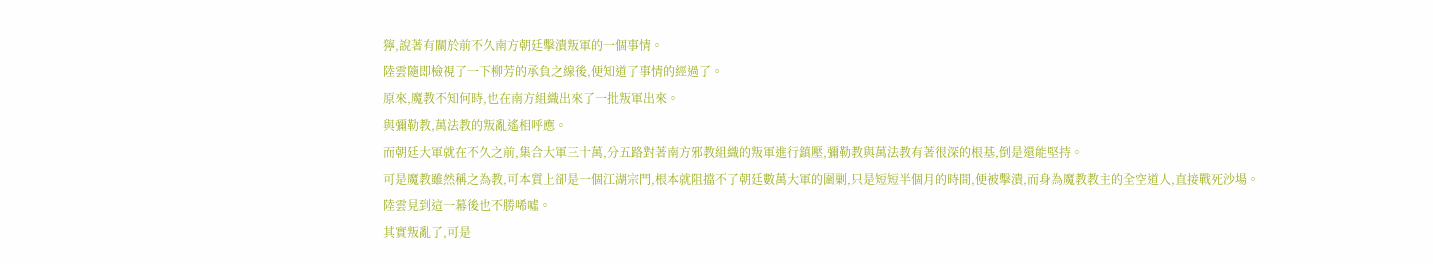獰,說著有關於前不久南方朝廷擊潰叛軍的一個事情。
陸雲隨即檢視了一下柳芳的承負之線後,便知道了事情的經過了。
原來,魔教不知何時,也在南方組織出來了一批叛軍出來。
與彌勒教,萬法教的叛亂遙相呼應。
而朝廷大軍就在不久之前,集合大軍三十萬,分五路對著南方邪教組織的叛軍進行鎮壓,彌勒教與萬法教有著很深的根基,倒是還能堅持。
可是魔教雖然稱之為教,可本質上卻是一個江湖宗門,根本就阻擋不了朝廷數萬大軍的圍剿,只是短短半個月的時間,便被擊潰,而身為魔教教主的全空道人,直接戰死沙場。
陸雲見到這一幕後也不勝唏噓。
其實叛亂了,可是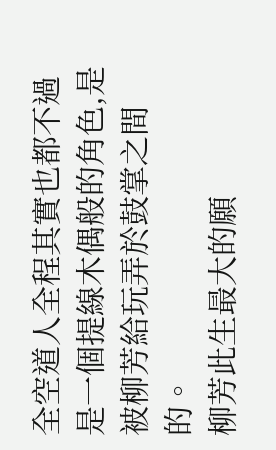全空道人全程其實也都不過是一個提線木偶般的角色,是被柳芳給玩弄於鼓掌之間的。
柳芳此生最大的願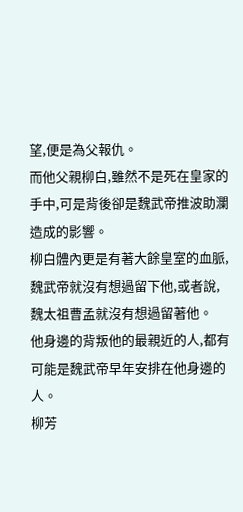望,便是為父報仇。
而他父親柳白,雖然不是死在皇家的手中,可是背後卻是魏武帝推波助瀾造成的影響。
柳白體內更是有著大餘皇室的血脈,魏武帝就沒有想過留下他,或者說,魏太祖曹孟就沒有想過留著他。
他身邊的背叛他的最親近的人,都有可能是魏武帝早年安排在他身邊的人。
柳芳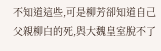不知道這些,可是柳芳卻知道自己父親柳白的死,與大魏皇室脫不了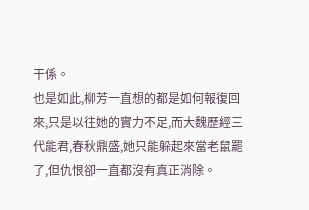干係。
也是如此,柳芳一直想的都是如何報復回來,只是以往她的實力不足,而大魏歷經三代能君,春秋鼎盛,她只能躲起來當老鼠罷了,但仇恨卻一直都沒有真正消除。